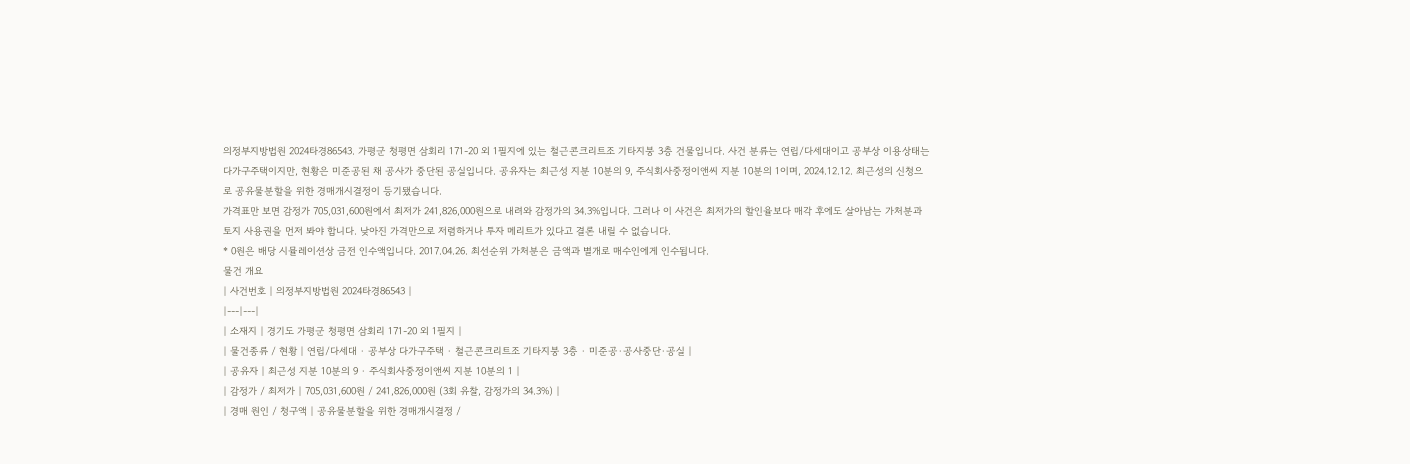의정부지방법원 2024타경86543. 가평군 청평면 삼회리 171-20 외 1필지에 있는 철근콘크리트조 기타지붕 3층 건물입니다. 사건 분류는 연립/다세대이고 공부상 이용상태는 다가구주택이지만, 현황은 미준공된 채 공사가 중단된 공실입니다. 공유자는 최근성 지분 10분의 9, 주식회사중정이앤씨 지분 10분의 1이며, 2024.12.12. 최근성의 신청으로 공유물분할을 위한 경매개시결정이 등기됐습니다.
가격표만 보면 감정가 705,031,600원에서 최저가 241,826,000원으로 내려와 감정가의 34.3%입니다. 그러나 이 사건은 최저가의 할인율보다 매각 후에도 살아남는 가처분과 토지 사용권을 먼저 봐야 합니다. 낮아진 가격만으로 저렴하거나 투자 메리트가 있다고 결론 내릴 수 없습니다.
* 0원은 배당 시뮬레이션상 금전 인수액입니다. 2017.04.26. 최선순위 가처분은 금액과 별개로 매수인에게 인수됩니다.
물건 개요
| 사건번호 | 의정부지방법원 2024타경86543 |
|---|---|
| 소재지 | 경기도 가평군 청평면 삼회리 171-20 외 1필지 |
| 물건종류 / 현황 | 연립/다세대 · 공부상 다가구주택 · 철근콘크리트조 기타지붕 3층 · 미준공·공사중단·공실 |
| 공유자 | 최근성 지분 10분의 9 · 주식회사중정이앤씨 지분 10분의 1 |
| 감정가 / 최저가 | 705,031,600원 / 241,826,000원 (3회 유찰, 감정가의 34.3%) |
| 경매 원인 / 청구액 | 공유물분할을 위한 경매개시결정 /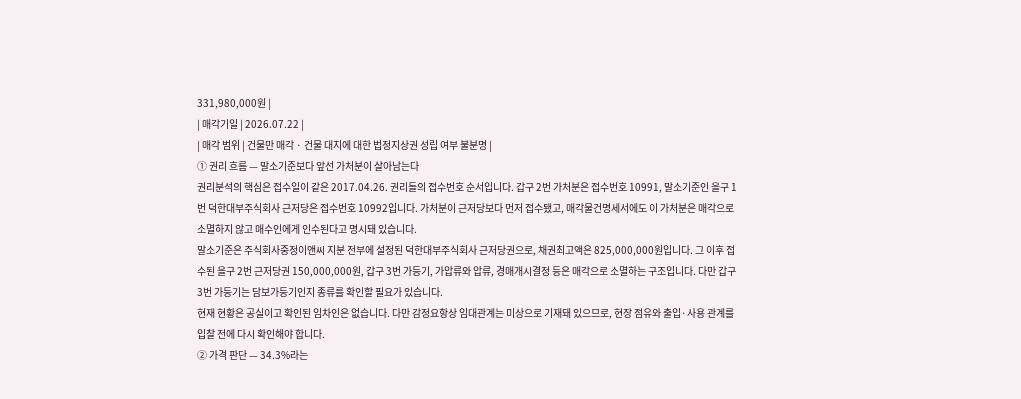331,980,000원 |
| 매각기일 | 2026.07.22 |
| 매각 범위 | 건물만 매각 · 건물 대지에 대한 법정지상권 성립 여부 불분명 |
① 권리 흐름 — 말소기준보다 앞선 가처분이 살아남는다
권리분석의 핵심은 접수일이 같은 2017.04.26. 권리들의 접수번호 순서입니다. 갑구 2번 가처분은 접수번호 10991, 말소기준인 을구 1번 덕한대부주식회사 근저당은 접수번호 10992입니다. 가처분이 근저당보다 먼저 접수됐고, 매각물건명세서에도 이 가처분은 매각으로 소멸하지 않고 매수인에게 인수된다고 명시돼 있습니다.
말소기준은 주식회사중정이앤씨 지분 전부에 설정된 덕한대부주식회사 근저당권으로, 채권최고액은 825,000,000원입니다. 그 이후 접수된 을구 2번 근저당권 150,000,000원, 갑구 3번 가등기, 가압류와 압류, 경매개시결정 등은 매각으로 소멸하는 구조입니다. 다만 갑구 3번 가등기는 담보가등기인지 종류를 확인할 필요가 있습니다.
현재 현황은 공실이고 확인된 임차인은 없습니다. 다만 감정요항상 임대관계는 미상으로 기재돼 있으므로, 현장 점유와 출입·사용 관계를 입찰 전에 다시 확인해야 합니다.
② 가격 판단 — 34.3%라는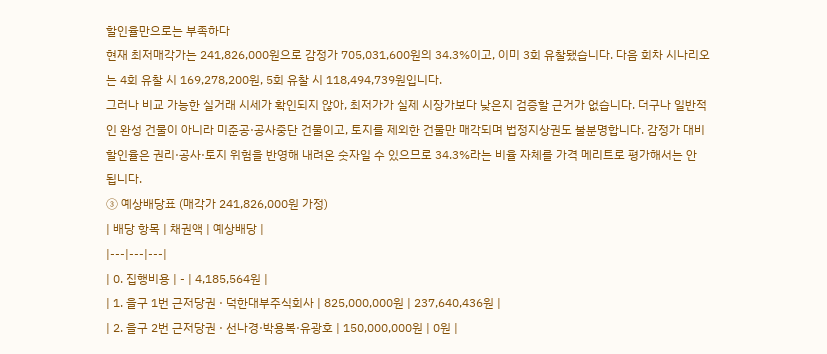할인율만으로는 부족하다
현재 최저매각가는 241,826,000원으로 감정가 705,031,600원의 34.3%이고, 이미 3회 유찰됐습니다. 다음 회차 시나리오는 4회 유찰 시 169,278,200원, 5회 유찰 시 118,494,739원입니다.
그러나 비교 가능한 실거래 시세가 확인되지 않아, 최저가가 실제 시장가보다 낮은지 검증할 근거가 없습니다. 더구나 일반적인 완성 건물이 아니라 미준공·공사중단 건물이고, 토지를 제외한 건물만 매각되며 법정지상권도 불분명합니다. 감정가 대비 할인율은 권리·공사·토지 위험을 반영해 내려온 숫자일 수 있으므로 34.3%라는 비율 자체를 가격 메리트로 평가해서는 안 됩니다.
③ 예상배당표 (매각가 241,826,000원 가정)
| 배당 항목 | 채권액 | 예상배당 |
|---|---|---|
| 0. 집행비용 | - | 4,185,564원 |
| 1. 을구 1번 근저당권 · 덕한대부주식회사 | 825,000,000원 | 237,640,436원 |
| 2. 을구 2번 근저당권 · 선나경·박용복·유광호 | 150,000,000원 | 0원 |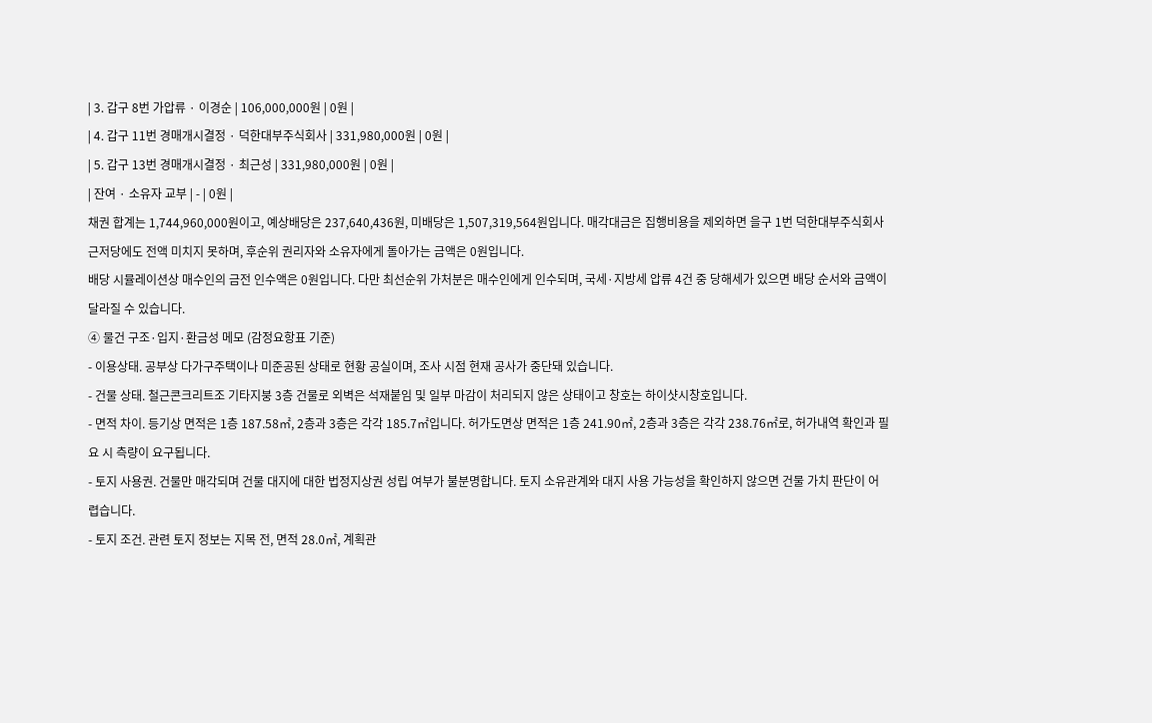| 3. 갑구 8번 가압류 · 이경순 | 106,000,000원 | 0원 |
| 4. 갑구 11번 경매개시결정 · 덕한대부주식회사 | 331,980,000원 | 0원 |
| 5. 갑구 13번 경매개시결정 · 최근성 | 331,980,000원 | 0원 |
| 잔여 · 소유자 교부 | - | 0원 |
채권 합계는 1,744,960,000원이고, 예상배당은 237,640,436원, 미배당은 1,507,319,564원입니다. 매각대금은 집행비용을 제외하면 을구 1번 덕한대부주식회사 근저당에도 전액 미치지 못하며, 후순위 권리자와 소유자에게 돌아가는 금액은 0원입니다.
배당 시뮬레이션상 매수인의 금전 인수액은 0원입니다. 다만 최선순위 가처분은 매수인에게 인수되며, 국세·지방세 압류 4건 중 당해세가 있으면 배당 순서와 금액이 달라질 수 있습니다.
④ 물건 구조·입지·환금성 메모 (감정요항표 기준)
- 이용상태. 공부상 다가구주택이나 미준공된 상태로 현황 공실이며, 조사 시점 현재 공사가 중단돼 있습니다.
- 건물 상태. 철근콘크리트조 기타지붕 3층 건물로 외벽은 석재붙임 및 일부 마감이 처리되지 않은 상태이고 창호는 하이샷시창호입니다.
- 면적 차이. 등기상 면적은 1층 187.58㎡, 2층과 3층은 각각 185.7㎡입니다. 허가도면상 면적은 1층 241.90㎡, 2층과 3층은 각각 238.76㎡로, 허가내역 확인과 필요 시 측량이 요구됩니다.
- 토지 사용권. 건물만 매각되며 건물 대지에 대한 법정지상권 성립 여부가 불분명합니다. 토지 소유관계와 대지 사용 가능성을 확인하지 않으면 건물 가치 판단이 어렵습니다.
- 토지 조건. 관련 토지 정보는 지목 전, 면적 28.0㎡, 계획관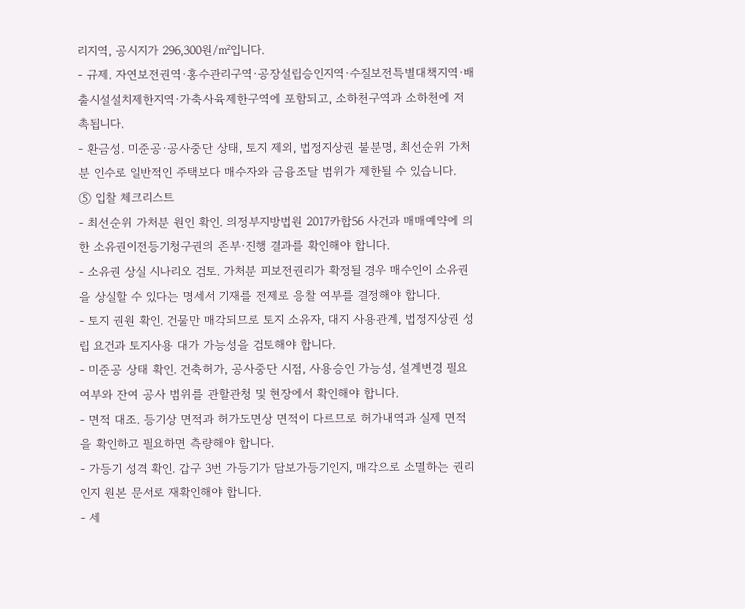리지역, 공시지가 296,300원/㎡입니다.
- 규제. 자연보전권역·홍수관리구역·공장설립승인지역·수질보전특별대책지역·배출시설설치제한지역·가축사육제한구역에 포함되고, 소하천구역과 소하천에 저촉됩니다.
- 환금성. 미준공·공사중단 상태, 토지 제외, 법정지상권 불분명, 최선순위 가처분 인수로 일반적인 주택보다 매수자와 금융조달 범위가 제한될 수 있습니다.
⑤ 입찰 체크리스트
- 최선순위 가처분 원인 확인. 의정부지방법원 2017카합56 사건과 매매예약에 의한 소유권이전등기청구권의 존부·진행 결과를 확인해야 합니다.
- 소유권 상실 시나리오 검토. 가처분 피보전권리가 확정될 경우 매수인이 소유권을 상실할 수 있다는 명세서 기재를 전제로 응찰 여부를 결정해야 합니다.
- 토지 권원 확인. 건물만 매각되므로 토지 소유자, 대지 사용관계, 법정지상권 성립 요건과 토지사용 대가 가능성을 검토해야 합니다.
- 미준공 상태 확인. 건축허가, 공사중단 시점, 사용승인 가능성, 설계변경 필요 여부와 잔여 공사 범위를 관할관청 및 현장에서 확인해야 합니다.
- 면적 대조. 등기상 면적과 허가도면상 면적이 다르므로 허가내역과 실제 면적을 확인하고 필요하면 측량해야 합니다.
- 가등기 성격 확인. 갑구 3번 가등기가 담보가등기인지, 매각으로 소멸하는 권리인지 원본 문서로 재확인해야 합니다.
- 세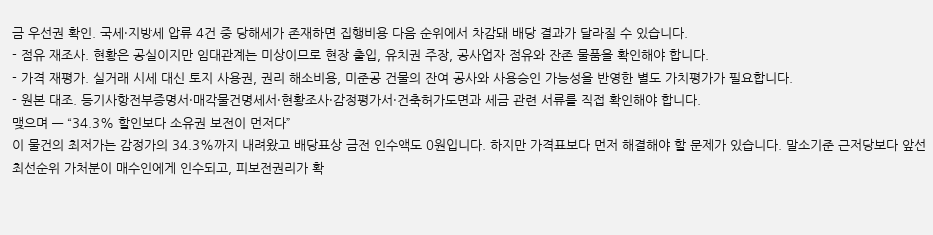금 우선권 확인. 국세·지방세 압류 4건 중 당해세가 존재하면 집행비용 다음 순위에서 차감돼 배당 결과가 달라질 수 있습니다.
- 점유 재조사. 현황은 공실이지만 임대관계는 미상이므로 현장 출입, 유치권 주장, 공사업자 점유와 잔존 물품을 확인해야 합니다.
- 가격 재평가. 실거래 시세 대신 토지 사용권, 권리 해소비용, 미준공 건물의 잔여 공사와 사용승인 가능성을 반영한 별도 가치평가가 필요합니다.
- 원본 대조. 등기사항전부증명서·매각물건명세서·현황조사·감정평가서·건축허가도면과 세금 관련 서류를 직접 확인해야 합니다.
맺으며 — “34.3% 할인보다 소유권 보전이 먼저다”
이 물건의 최저가는 감정가의 34.3%까지 내려왔고 배당표상 금전 인수액도 0원입니다. 하지만 가격표보다 먼저 해결해야 할 문제가 있습니다. 말소기준 근저당보다 앞선 최선순위 가처분이 매수인에게 인수되고, 피보전권리가 확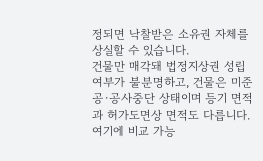정되면 낙찰받은 소유권 자체를 상실할 수 있습니다.
건물만 매각돼 법정지상권 성립 여부가 불분명하고, 건물은 미준공·공사중단 상태이며 등기 면적과 허가도면상 면적도 다릅니다. 여기에 비교 가능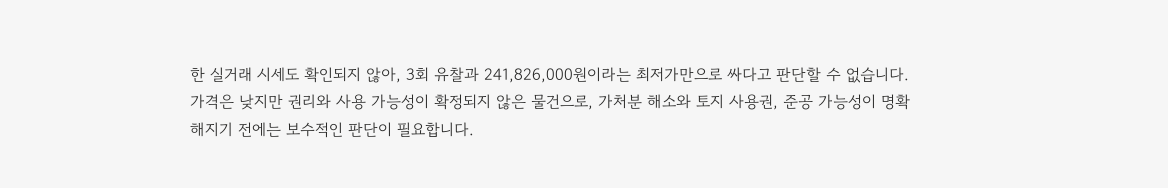한 실거래 시세도 확인되지 않아, 3회 유찰과 241,826,000원이라는 최저가만으로 싸다고 판단할 수 없습니다. 가격은 낮지만 권리와 사용 가능성이 확정되지 않은 물건으로, 가처분 해소와 토지 사용권, 준공 가능성이 명확해지기 전에는 보수적인 판단이 필요합니다.